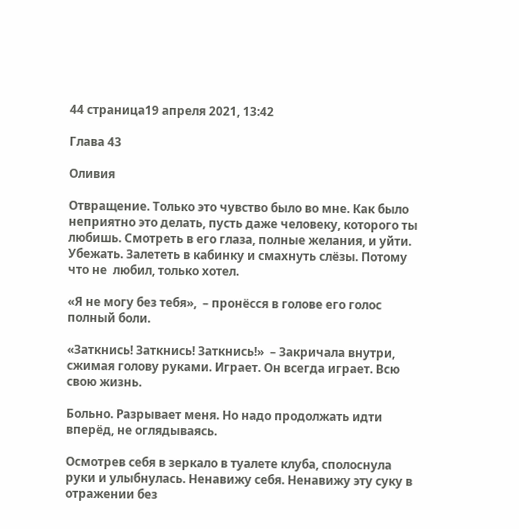44 страница19 апреля 2021, 13:42

Глава 43

Оливия

Отвращение. Только это чувство было во мне. Как было неприятно это делать, пусть даже человеку, которого ты любишь. Смотреть в его глаза, полные желания, и уйти. Убежать. Залететь в кабинку и смахнуть слёзы. Потому что не  любил, только хотел.

«Я не могу без тебя»,  – пронёсся в голове его голос полный боли.

«Заткнись! Заткнись! Заткнись!»  – Закричала внутри, сжимая голову руками. Играет. Он всегда играет. Всю свою жизнь.

Больно. Разрывает меня. Но надо продолжать идти вперёд, не оглядываясь.

Осмотрев себя в зеркало в туалете клуба, сполоснула руки и улыбнулась. Ненавижу себя. Ненавижу эту суку в отражении без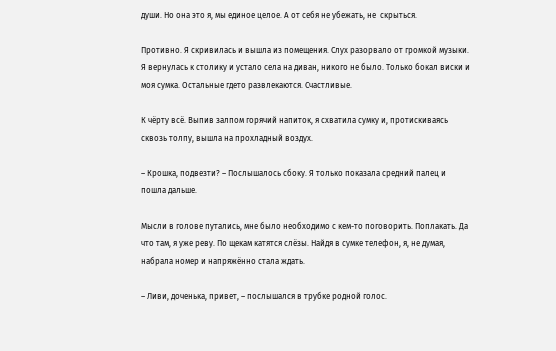души. Но она это я, мы единое целое. А от себя не убежать, не  скрыться.

Противно. Я скривилась и вышла из помещения. Слух разорвало от громкой музыки. Я вернулась к столику и устало села на диван, никого не было. Только бокал виски и моя сумка. Остальные гдето развлекаются. Счастливые.

К чёрту всё. Выпив залпом горячий напиток, я схватила сумку и, протискиваясь сквозь толпу, вышла на прохладный воздух.

– Крошка, подвезти? – Послышалось сбоку. Я только показала средний палец и пошла дальше.

Мысли в голове путались, мне было необходимо с кем-то поговорить. Поплакать. Да что там, я уже реву. По щекам катятся слёзы. Найдя в сумке телефон, я, не думая, набрала номер и напряжённо стала ждать.

– Ливи, доченька, привет, – послышался в трубке родной голос.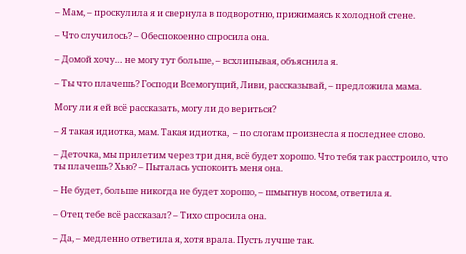– Мам, – проскулила я и свернула в подворотню, прижимаясь к холодной стене.

– Что случилось? – Обеспокоенно спросила она.

– Домой хочу… не могу тут больше, – всхлипывая, объяснила я.

– Ты что плачешь? Господи Всемогущий, Ливи, рассказывай, – предложила мама.

Могу ли я ей всё рассказать, могу ли до вериться?

– Я такая идиотка, мам. Такая идиотка,  – по слогам произнесла я последнее слово.

– Деточка, мы прилетим через три дня, всё будет хорошо. Что тебя так расстроило, что ты плачешь? Хью? – Пыталась успокоить меня она.

– Не будет, больше никогда не будет хорошо, – шмыгнув носом, ответила я.

– Отец тебе всё рассказал? – Тихо спросила она.

– Да, – медленно ответила я, хотя врала. Пусть лучше так.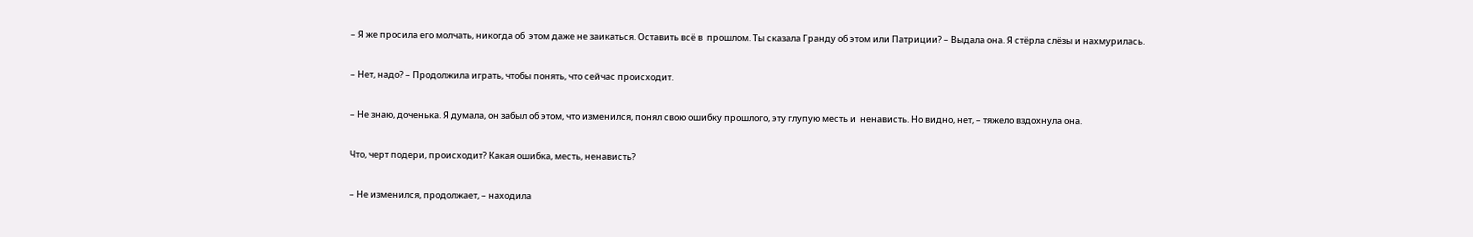– Я же просила его молчать, никогда об  этом даже не заикаться. Оставить всё в  прошлом. Ты сказала Гранду об этом или Патриции? – Выдала она. Я стёрла слёзы и нахмурилась.

– Нет, надо? – Продолжила играть, чтобы понять, что сейчас происходит.

– Не знаю, доченька. Я думала, он забыл об этом, что изменился, понял свою ошибку прошлого, эту глупую месть и  ненависть. Но видно, нет, – тяжело вздохнула она.

Что, черт подери, происходит? Какая ошибка, месть, ненависть?

– Не изменился, продолжает, – находила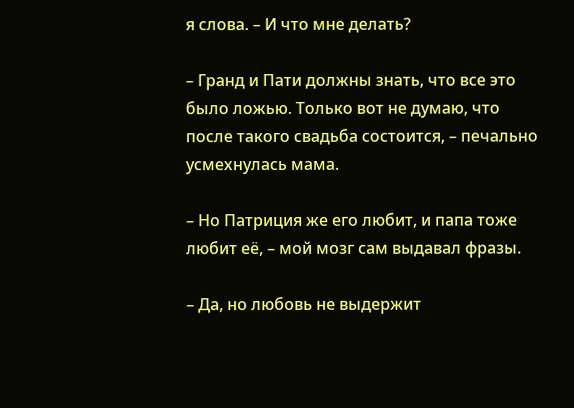я слова. – И что мне делать?

– Гранд и Пати должны знать, что все это было ложью. Только вот не думаю, что после такого свадьба состоится, – печально усмехнулась мама.

– Но Патриция же его любит, и папа тоже любит её, – мой мозг сам выдавал фразы.

– Да, но любовь не выдержит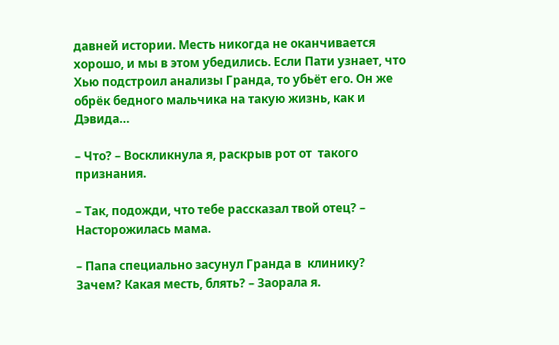давней истории. Месть никогда не оканчивается хорошо, и мы в этом убедились. Если Пати узнает, что Хью подстроил анализы Гранда, то убьёт его. Он же обрёк бедного мальчика на такую жизнь, как и Дэвида…

– Что? – Воскликнула я, раскрыв рот от  такого признания.

– Так, подожди, что тебе рассказал твой отец? – Насторожилась мама.

– Папа специально засунул Гранда в  клинику? Зачем? Какая месть, блять? – Заорала я.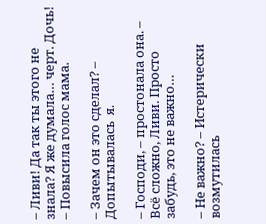– Ливи! Да так ты этого не знала? Я же думала… черт. Дочь! – Повысила голос мама.

– Зачем он это сделал? – Допытывалась  я.

– Господи, – простонала она. – Всё сложно, Ливи. Просто забудь, это не важно…

– Не важно? – Истерически возмутилась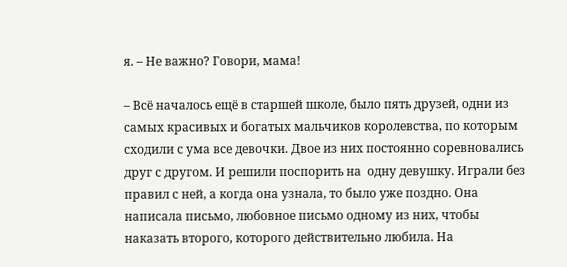я. – Не важно? Говори, мама!

– Всё началось ещё в старшей школе, было пять друзей, одни из самых красивых и богатых мальчиков королевства, по которым сходили с ума все девочки. Двое из них постоянно соревновались друг с другом. И решили поспорить на  одну девушку. Играли без правил с ней, а когда она узнала, то было уже поздно. Она написала письмо, любовное письмо одному из них, чтобы наказать второго, которого действительно любила. На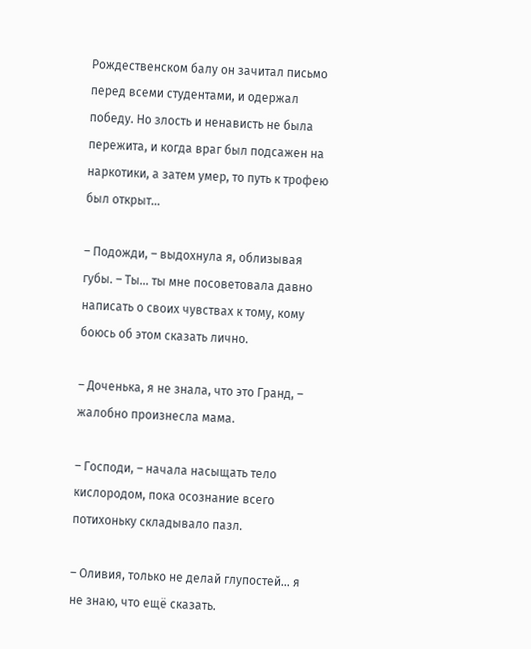Рождественском балу он зачитал письмо перед всеми студентами, и одержал победу. Но злость и ненависть не была пережита, и когда враг был подсажен на наркотики, а затем умер, то путь к трофею был открыт…

– Подожди, – выдохнула я, облизывая губы. – Ты… ты мне посоветовала давно написать о своих чувствах к тому, кому боюсь об этом сказать лично.

– Доченька, я не знала, что это Гранд, – жалобно произнесла мама.

– Господи, – начала насыщать тело кислородом, пока осознание всего потихоньку складывало пазл.

– Оливия, только не делай глупостей… я не знаю, что ещё сказать.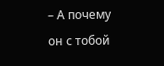– А почему он с тобой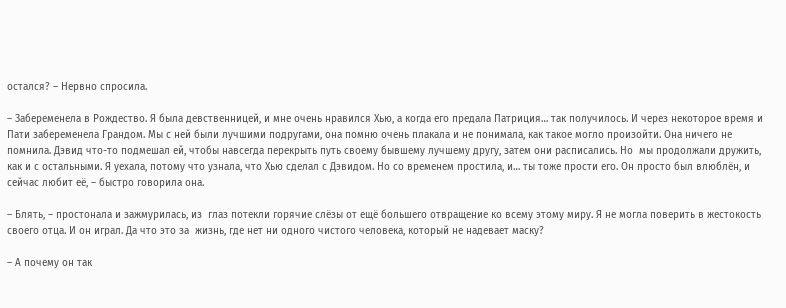остался? – Нервно спросила.

– Забеременела в Рождество. Я была девственницей, и мне очень нравился Хью, а когда его предала Патриция… так получилось. И через некоторое время и Пати забеременела Грандом. Мы с ней были лучшими подругами, она помню очень плакала и не понимала, как такое могло произойти. Она ничего не помнила. Дэвид что-то подмешал ей, чтобы навсегда перекрыть путь своему бывшему лучшему другу, затем они расписались. Но  мы продолжали дружить, как и с остальными. Я уехала, потому что узнала, что Хью сделал с Дэвидом. Но со временем простила, и… ты тоже прости его. Он просто был влюблён, и сейчас любит её, – быстро говорила она.

– Блять, – простонала и зажмурилась, из  глаз потекли горячие слёзы от ещё большего отвращение ко всему этому миру. Я не могла поверить в жестокость своего отца. И он играл. Да что это за  жизнь, где нет ни одного чистого человека, который не надевает маску?

– А почему он так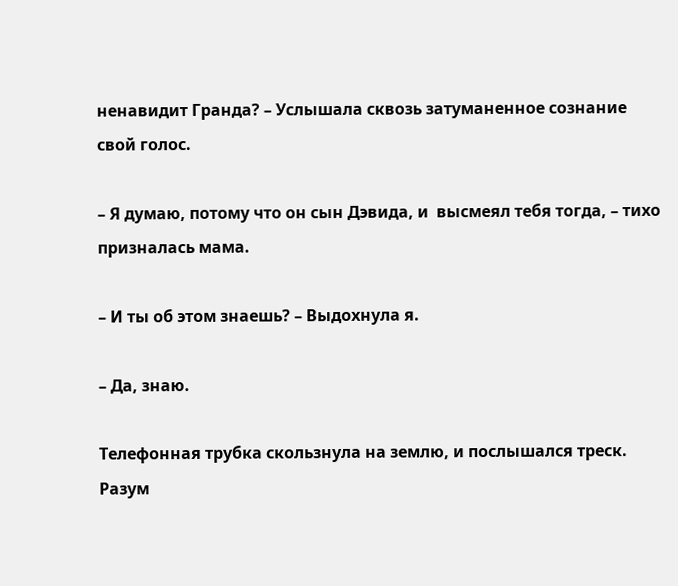ненавидит Гранда? – Услышала сквозь затуманенное сознание свой голос.

– Я думаю, потому что он сын Дэвида, и  высмеял тебя тогда, – тихо призналась мама.

– И ты об этом знаешь? – Выдохнула я.

– Да, знаю.

Телефонная трубка скользнула на землю, и послышался треск. Разум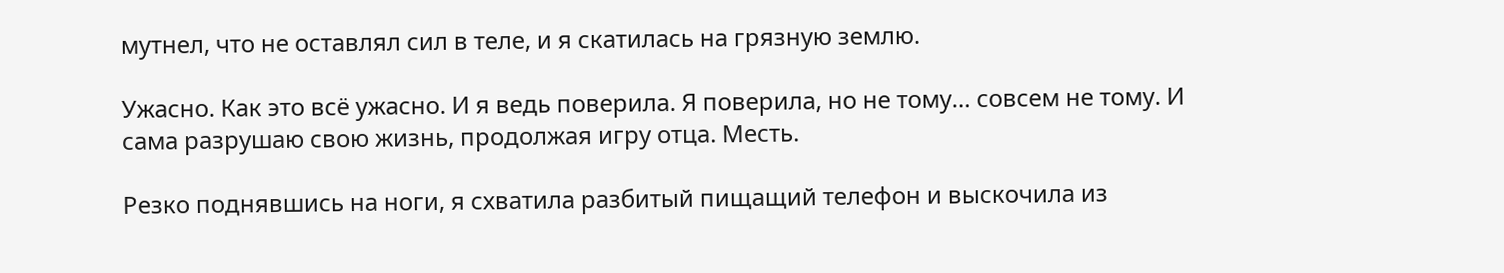мутнел, что не оставлял сил в теле, и я скатилась на грязную землю.

Ужасно. Как это всё ужасно. И я ведь поверила. Я поверила, но не тому… совсем не тому. И сама разрушаю свою жизнь, продолжая игру отца. Месть.

Резко поднявшись на ноги, я схватила разбитый пищащий телефон и выскочила из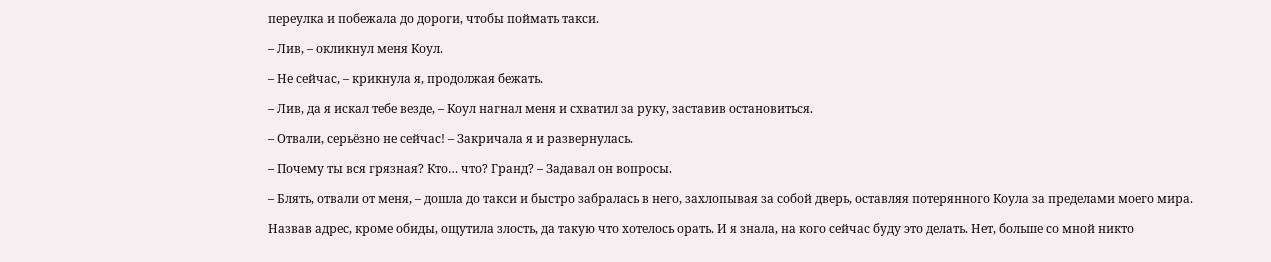переулка и побежала до дороги, чтобы поймать такси.

– Лив, – окликнул меня Коул.

– Не сейчас, – крикнула я, продолжая бежать.

– Лив, да я искал тебе везде, – Коул нагнал меня и схватил за руку, заставив остановиться.

– Отвали, серьёзно не сейчас! – Закричала я и развернулась.

– Почему ты вся грязная? Кто… что? Гранд? – Задавал он вопросы.

– Блять, отвали от меня, – дошла до такси и быстро забралась в него, захлопывая за собой дверь, оставляя потерянного Коула за пределами моего мира.

Назвав адрес, кроме обиды, ощутила злость, да такую что хотелось орать. И я знала, на кого сейчас буду это делать. Нет, больше со мной никто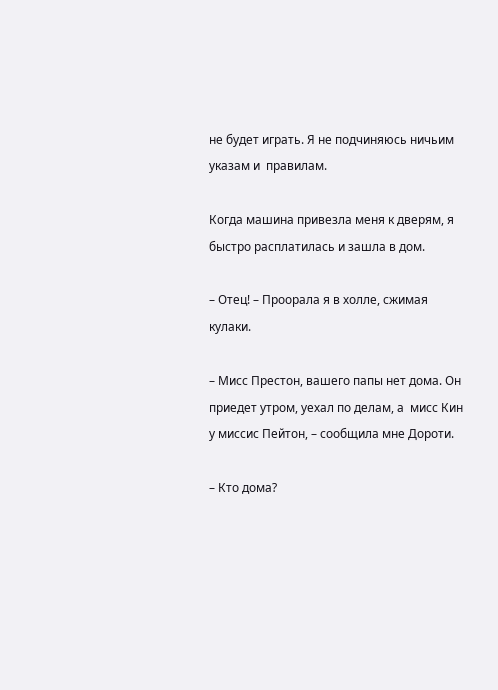не будет играть. Я не подчиняюсь ничьим указам и  правилам.

Когда машина привезла меня к дверям, я быстро расплатилась и зашла в дом.

– Отец! – Проорала я в холле, сжимая кулаки.

– Мисс Престон, вашего папы нет дома. Он приедет утром, уехал по делам, а  мисс Кин у миссис Пейтон, – сообщила мне Дороти.

– Кто дома?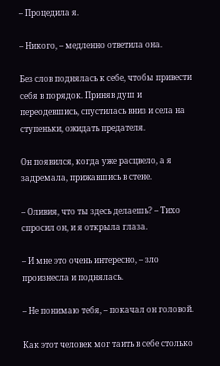– Процедила я.

– Никого, – медленно ответила она.

Без слов поднялась к себе, чтобы привести себя в порядок. Приняв душ и переодевшись, спустилась вниз и села на ступеньки, ожидать предателя.

Он появился, когда уже расцвело, а я задремала, прижавшись в стене.

– Оливия, что ты здесь делаешь? – Тихо спросил он, и я открыла глаза.

– И мне это очень интересно, – зло произнесла и поднялась.

– Не понимаю тебя, – покачал он головой.

Как этот человек мог таить в себе столько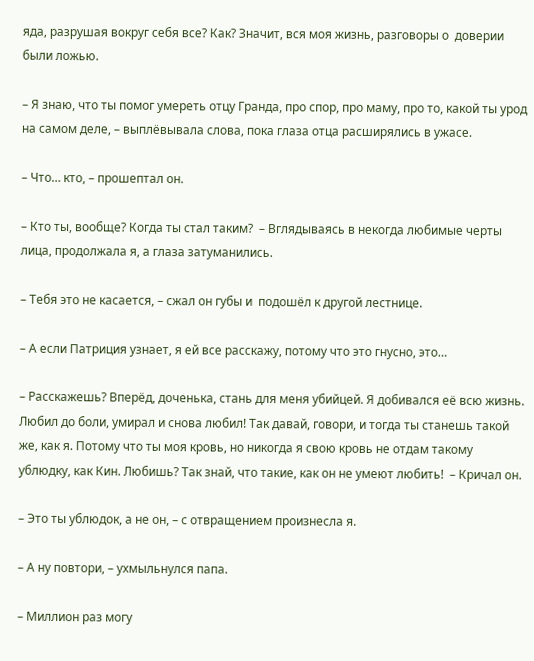яда, разрушая вокруг себя все? Как? Значит, вся моя жизнь, разговоры о  доверии были ложью.

– Я знаю, что ты помог умереть отцу Гранда, про спор, про маму, про то, какой ты урод на самом деле, – выплёвывала слова, пока глаза отца расширялись в ужасе.

– Что… кто, – прошептал он.

– Кто ты, вообще? Когда ты стал таким?  – Вглядываясь в некогда любимые черты лица, продолжала я, а глаза затуманились.

– Тебя это не касается, – сжал он губы и  подошёл к другой лестнице.

– А если Патриция узнает, я ей все расскажу, потому что это гнусно, это…

– Расскажешь? Вперёд, доченька, стань для меня убийцей. Я добивался её всю жизнь. Любил до боли, умирал и снова любил! Так давай, говори, и тогда ты станешь такой же, как я. Потому что ты моя кровь, но никогда я свою кровь не отдам такому ублюдку, как Кин. Любишь? Так знай, что такие, как он не умеют любить!  – Кричал он.

– Это ты ублюдок, а не он, – с отвращением произнесла я.

– А ну повтори, – ухмыльнулся папа.

– Миллион раз могу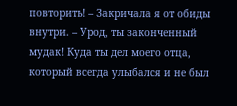повторить! – Закричала я от обиды внутри. – Урод, ты законченный мудак! Куда ты дел моего отца, который всегда улыбался и не был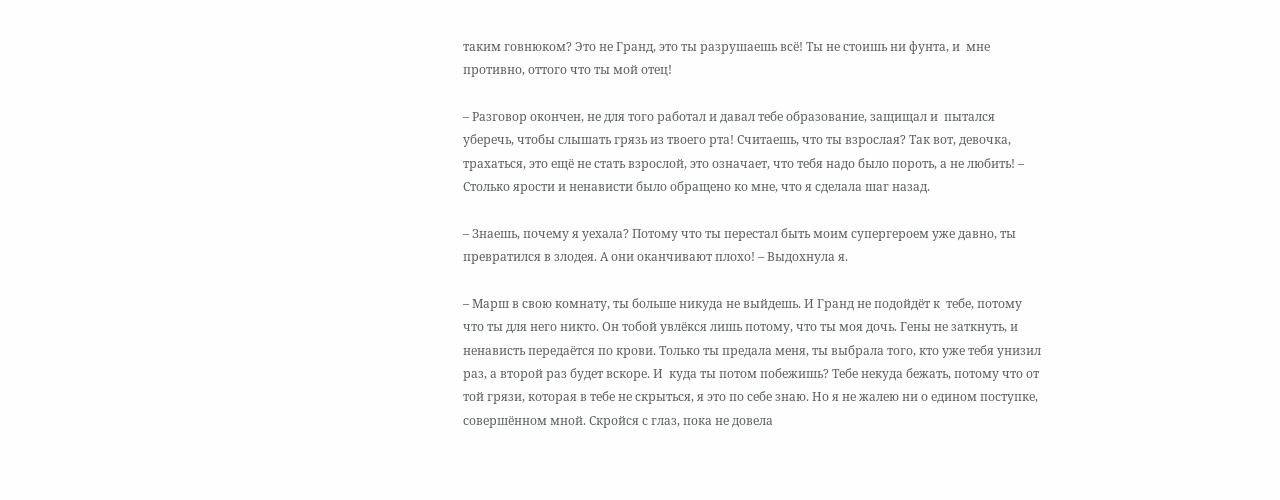таким говнюком? Это не Гранд, это ты разрушаешь всё! Ты не стоишь ни фунта, и  мне противно, оттого что ты мой отец!

– Разговор окончен, не для того работал и давал тебе образование, защищал и  пытался уберечь, чтобы слышать грязь из твоего рта! Считаешь, что ты взрослая? Так вот, девочка, трахаться, это ещё не стать взрослой, это означает, что тебя надо было пороть, а не любить! – Столько ярости и ненависти было обращено ко мне, что я сделала шаг назад.

– Знаешь, почему я уехала? Потому что ты перестал быть моим супергероем уже давно, ты превратился в злодея. А они оканчивают плохо! – Выдохнула я.

– Марш в свою комнату, ты больше никуда не выйдешь. И Гранд не подойдёт к  тебе, потому что ты для него никто. Он тобой увлёкся лишь потому, что ты моя дочь. Гены не заткнуть, и ненависть передаётся по крови. Только ты предала меня, ты выбрала того, кто уже тебя унизил раз, а второй раз будет вскоре. И  куда ты потом побежишь? Тебе некуда бежать, потому что от той грязи, которая в тебе не скрыться, я это по себе знаю. Но я не жалею ни о едином поступке, совершённом мной. Скройся с глаз, пока не довела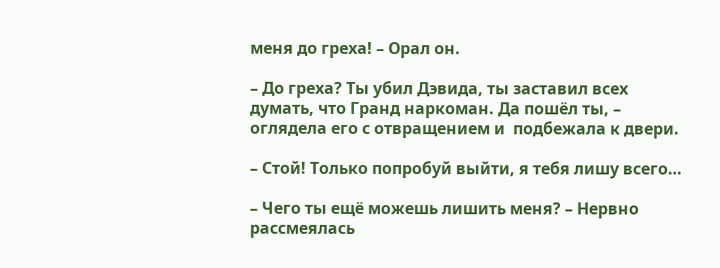меня до греха! – Орал он.

– До греха? Ты убил Дэвида, ты заставил всех думать, что Гранд наркоман. Да пошёл ты, – оглядела его с отвращением и  подбежала к двери.

– Стой! Только попробуй выйти, я тебя лишу всего…

– Чего ты ещё можешь лишить меня? – Нервно рассмеялась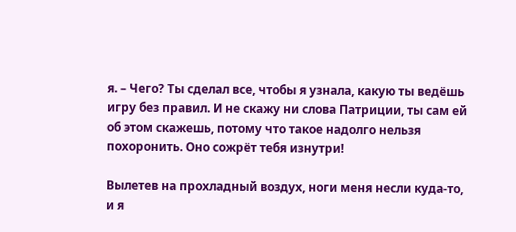я. – Чего? Ты сделал все, чтобы я узнала, какую ты ведёшь игру без правил. И не скажу ни слова Патриции, ты сам ей об этом скажешь, потому что такое надолго нельзя похоронить. Оно сожрёт тебя изнутри!

Вылетев на прохладный воздух, ноги меня несли куда-то, и я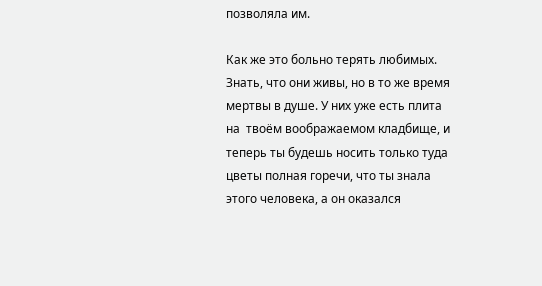позволяла им.

Как же это больно терять любимых. Знать, что они живы, но в то же время мертвы в душе. У них уже есть плита на  твоём воображаемом кладбище, и теперь ты будешь носить только туда цветы полная горечи, что ты знала этого человека, а он оказался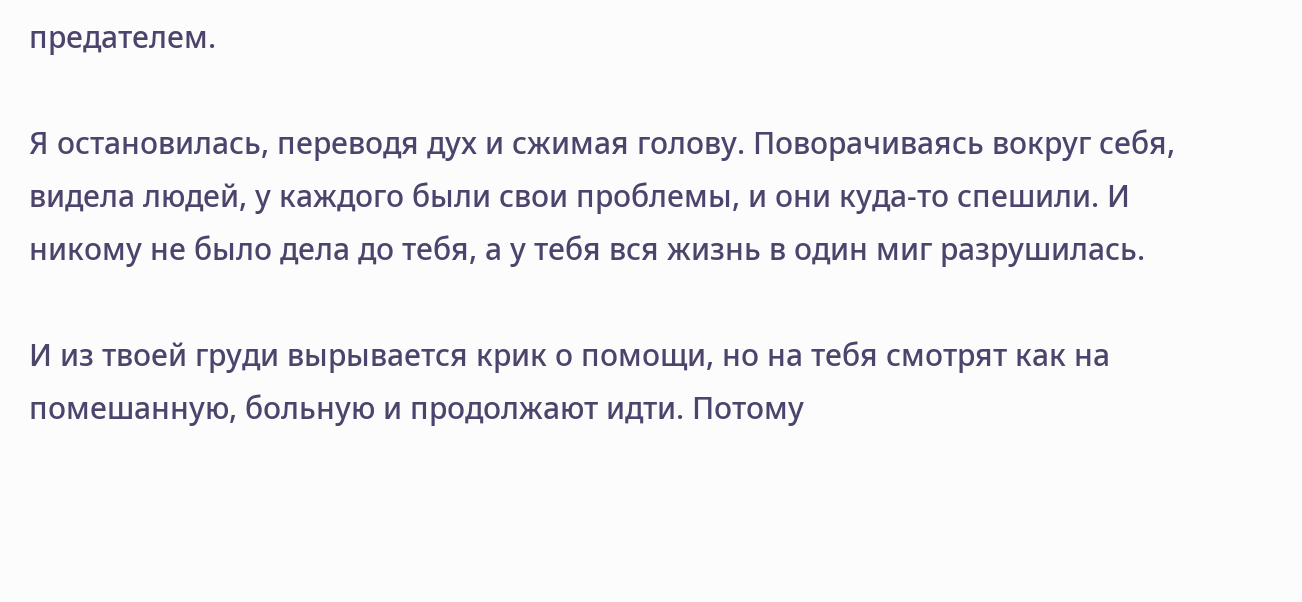предателем.

Я остановилась, переводя дух и сжимая голову. Поворачиваясь вокруг себя, видела людей, у каждого были свои проблемы, и они куда-то спешили. И никому не было дела до тебя, а у тебя вся жизнь в один миг разрушилась.

И из твоей груди вырывается крик о помощи, но на тебя смотрят как на помешанную, больную и продолжают идти. Потому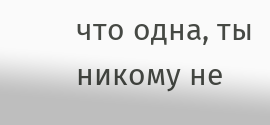что одна, ты никому не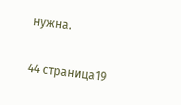нужна.

44 страница19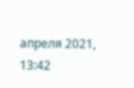апреля 2021, 13:42